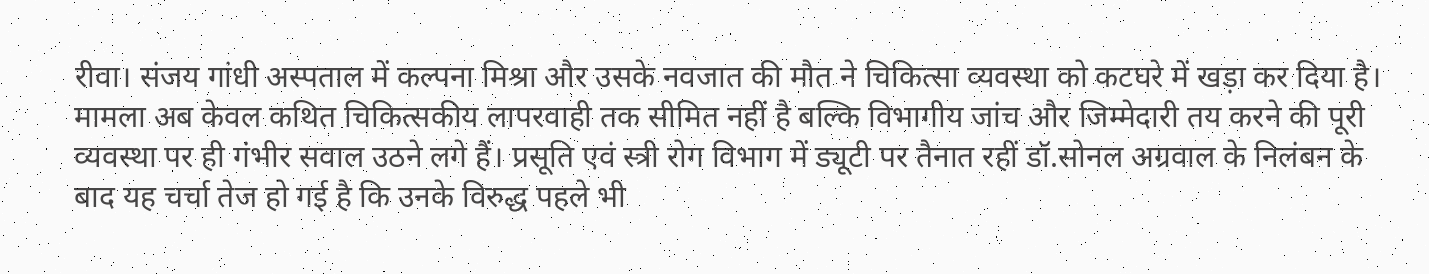रीवा। संजय गांधी अस्पताल में कल्पना मिश्रा और उसके नवजात की मौत ने चिकित्सा व्यवस्था को कटघरे में खड़ा कर दिया है। मामला अब केवल कथित चिकित्सकीय लापरवाही तक सीमित नहीं है बल्कि विभागीय जांच और जिम्मेदारी तय करने की पूरी व्यवस्था पर ही गंभीर सवाल उठने लगे हैं। प्रसूति एवं स्त्री रोग विभाग में ड्यूटी पर तैनात रहीं डॉ.सोनल अग्रवाल के निलंबन के बाद यह चर्चा तेज हो गई है कि उनके विरुद्ध पहले भी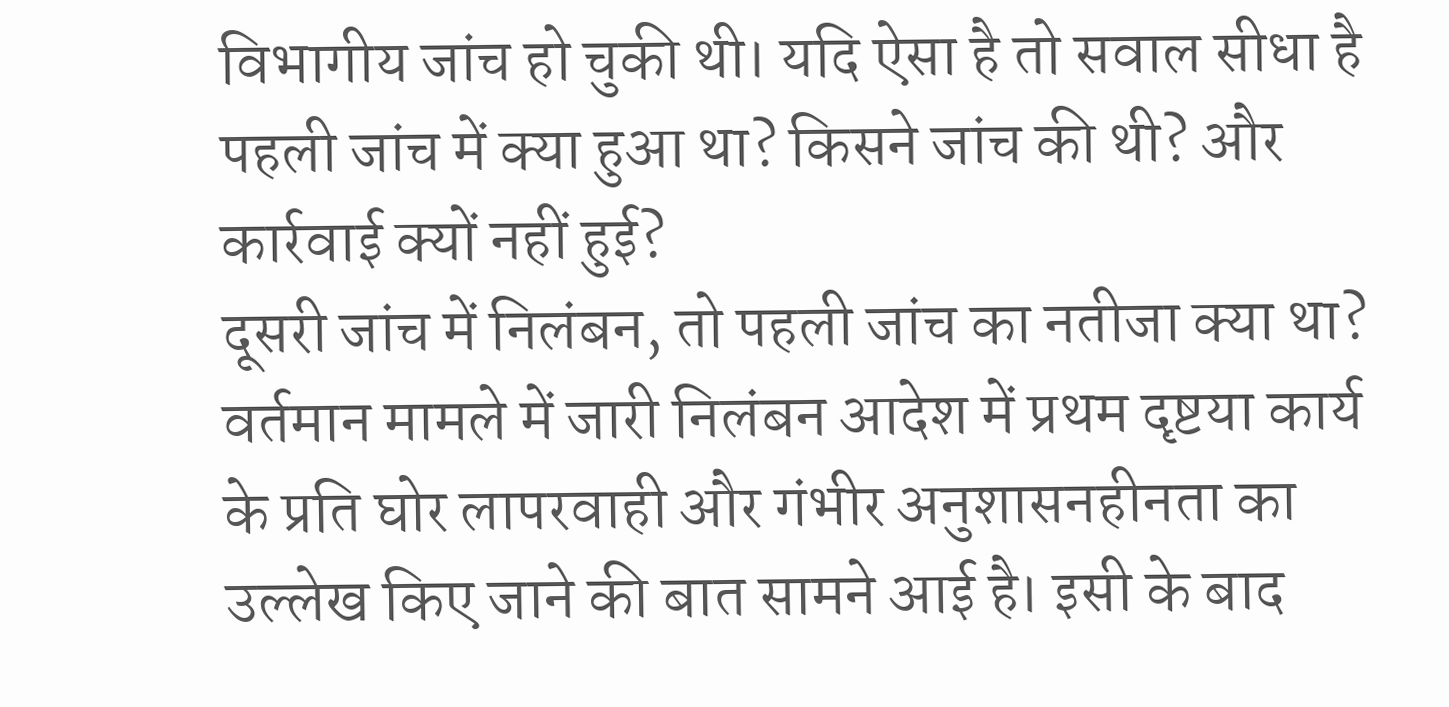विभागीय जांच हो चुकी थी। यदि ऐसा है तो सवाल सीधा है पहली जांच में क्या हुआ था? किसने जांच की थी? और कार्रवाई क्यों नहीं हुई?
दूसरी जांच में निलंबन, तो पहली जांच का नतीजा क्या था?
वर्तमान मामले में जारी निलंबन आदेश में प्रथम दृष्टया कार्य के प्रति घोर लापरवाही और गंभीर अनुशासनहीनता का उल्लेख किए जाने की बात सामने आई है। इसी के बाद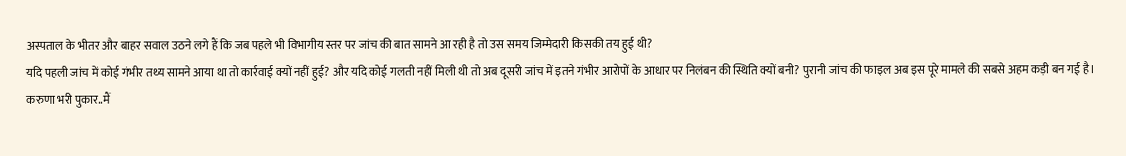अस्पताल के भीतर और बाहर सवाल उठने लगे हैं कि जब पहले भी विभागीय स्तर पर जांच की बात सामने आ रही है तो उस समय जिम्मेदारी किसकी तय हुई थी?
यदि पहली जांच में कोई गंभीर तथ्य सामने आया था तो कार्रवाई क्यों नहीं हुई? और यदि कोई गलती नहीं मिली थी तो अब दूसरी जांच में इतने गंभीर आरोपों के आधार पर निलंबन की स्थिति क्यों बनी? पुरानी जांच की फाइल अब इस पूरे मामले की सबसे अहम कड़ी बन गई है।
करुणा भरी पुकार..मैं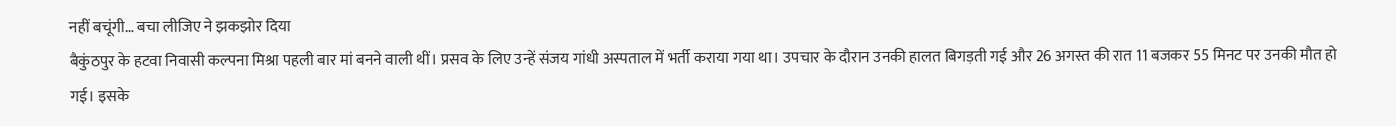नहीं बचूंगी… बचा लीजिए ने झकझोर दिया
बैकुंठपुर के हटवा निवासी कल्पना मिश्रा पहली बार मां बनने वाली थीं। प्रसव के लिए उन्हें संजय गांधी अस्पताल में भर्ती कराया गया था। उपचार के दौरान उनकी हालत बिगड़ती गई और 26 अगस्त की रात 11 बजकर 55 मिनट पर उनकी मौत हो गई। इसके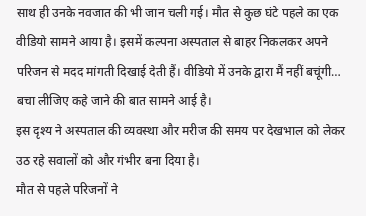साथ ही उनके नवजात की भी जान चली गई। मौत से कुछ घंटे पहले का एक वीडियो सामने आया है। इसमें कल्पना अस्पताल से बाहर निकलकर अपने परिजन से मदद मांगती दिखाई देती हैं। वीडियो में उनके द्वारा मैं नहीं बचूंगी… बचा लीजिए कहे जाने की बात सामने आई है।
इस दृश्य ने अस्पताल की व्यवस्था और मरीज की समय पर देखभाल को लेकर उठ रहे सवालों को और गंभीर बना दिया है।
मौत से पहले परिजनों ने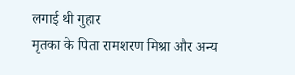लगाई थी गुहार
मृतका के पिता रामशरण मिश्रा और अन्य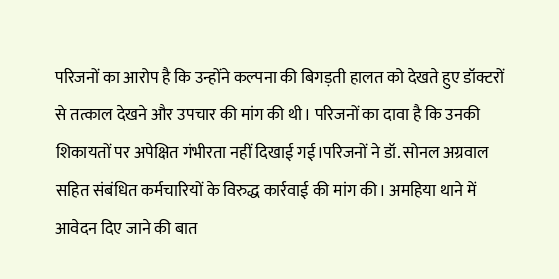परिजनों का आरोप है कि उन्होंने कल्पना की बिगड़ती हालत को देखते हुए डॉक्टरों से तत्काल देखने और उपचार की मांग की थी। परिजनों का दावा है कि उनकी शिकायतों पर अपेक्षित गंभीरता नहीं दिखाई गई।परिजनों ने डॉ. सोनल अग्रवाल सहित संबंधित कर्मचारियों के विरुद्ध कार्रवाई की मांग की। अमहिया थाने में आवेदन दिए जाने की बात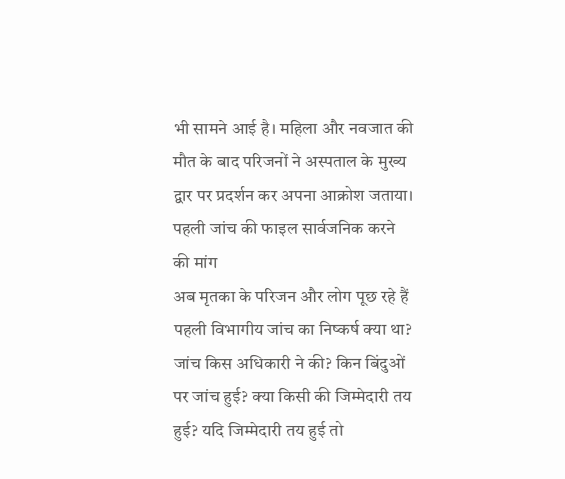भी सामने आई है। महिला और नवजात की मौत के बाद परिजनों ने अस्पताल के मुख्य द्वार पर प्रदर्शन कर अपना आक्रोश जताया।
पहली जांच की फाइल सार्वजनिक करने की मांग
अब मृतका के परिजन और लोग पूछ रहे हैं पहली विभागीय जांच का निष्कर्ष क्या था? जांच किस अधिकारी ने की? किन बिंदुओं पर जांच हुई? क्या किसी की जिम्मेदारी तय हुई? यदि जिम्मेदारी तय हुई तो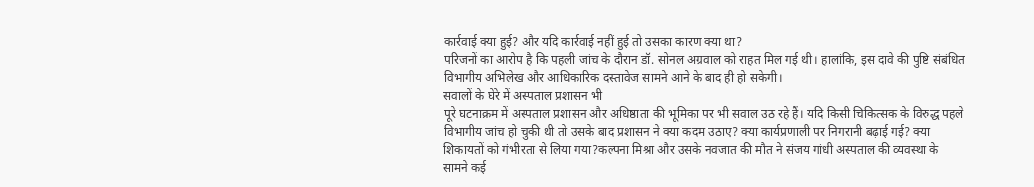कार्रवाई क्या हुई? और यदि कार्रवाई नहीं हुई तो उसका कारण क्या था?
परिजनों का आरोप है कि पहली जांच के दौरान डॉ. सोनल अग्रवाल को राहत मिल गई थी। हालांकि, इस दावे की पुष्टि संबंधित विभागीय अभिलेख और आधिकारिक दस्तावेज सामने आने के बाद ही हो सकेगी।
सवालों के घेरे में अस्पताल प्रशासन भी
पूरे घटनाक्रम में अस्पताल प्रशासन और अधिष्ठाता की भूमिका पर भी सवाल उठ रहे हैं। यदि किसी चिकित्सक के विरुद्ध पहले विभागीय जांच हो चुकी थी तो उसके बाद प्रशासन ने क्या कदम उठाए? क्या कार्यप्रणाली पर निगरानी बढ़ाई गई? क्या शिकायतों को गंभीरता से लिया गया?कल्पना मिश्रा और उसके नवजात की मौत ने संजय गांधी अस्पताल की व्यवस्था के सामने कई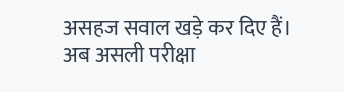असहज सवाल खड़े कर दिए हैं।
अब असली परीक्षा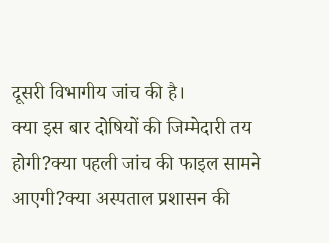दूसरी विभागीय जांच की है।
क्या इस बार दोषियों की जिम्मेदारी तय होगी?क्या पहली जांच की फाइल सामने आएगी?क्या अस्पताल प्रशासन की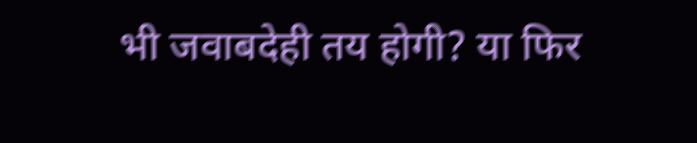भी जवाबदेही तय होगी? या फिर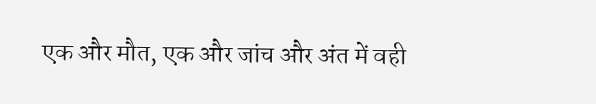एक और मौत, एक और जांच और अंत में वही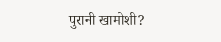पुरानी खामोशी?